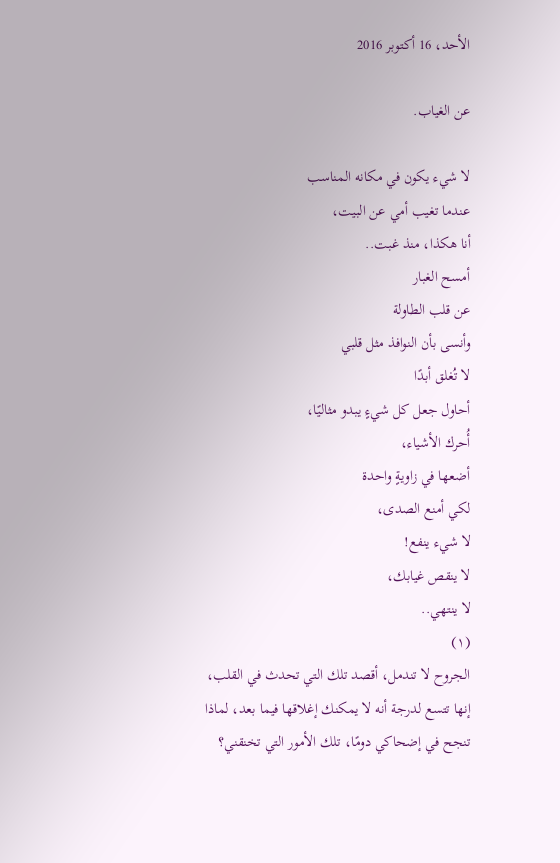الأحد، 16 أكتوبر 2016

عن الغياب.

لا شيء يكون في مكانه المناسب
عندما تغيب أمي عن البيت،
أنا هكذا، منذ غبت..
أمسح الغبار
عن قلب الطاولة
وأنسى بأن النوافذ مثل قلبي
لا تُغلق أبدًا
أحاول جعل كل شيءٍ يبدو مثاليًا،
أُحرك الأشياء،
أضعها في زاويةٍ واحدة
لكي أمنع الصدى،
لا شيء ينفع!
لا ينقص غيابك،
لا ينتهي..
(١)
الجروح لا تندمل، أقصد تلك التي تحدث في القلب، إنها تتسع لدرجة أنه لا يمكنك إغلاقها فيما بعد، لماذا تنجح في إضحاكي دومًا، تلك الأمور التي تخنقني؟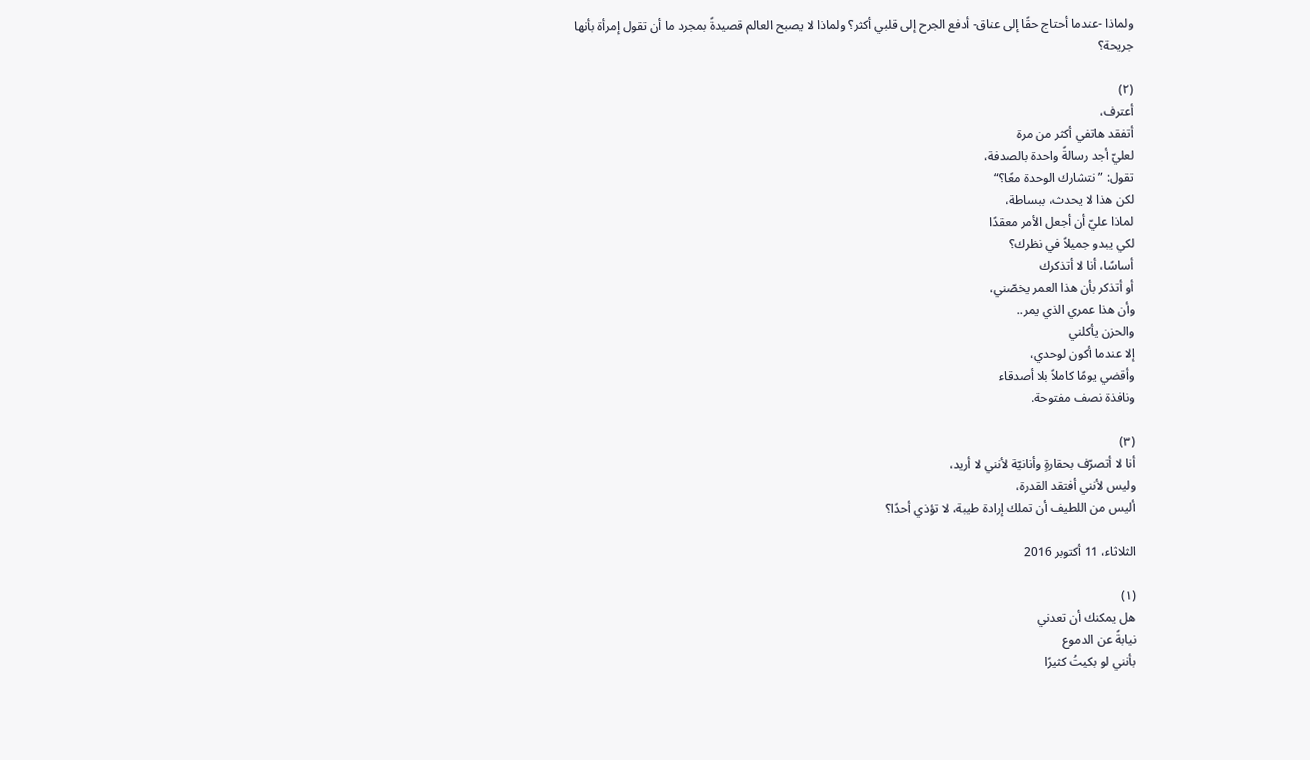ولماذا -عندما أحتاج حقًا إلى عناق- أدفع الجرح إلى قلبي أكثر؟ ولماذا لا يصبح العالم قصيدةً بمجرد ما أن تقول إمرأة بأنها جريحة؟

(٢)
أعترف،
أتفقد هاتفي أكثر من مرة
لعليّ أجد رسالةً واحدة بالصدفة،
تقول: ”نتشارك الوحدة معًا؟“
لكن هذا لا يحدث، ببساطة،
لماذا عليّ أن أجعل الأمر معقدًا
لكي يبدو جميلاً في نظرك؟
أساسًا، أنا لا أتذكرك
أو أتذكر بأن هذا العمر يخصّني،
وأن هذا عمري الذي يمر..
والحزن يأكلني
إلا عندما أكون لوحدي،
وأقضي يومًا كاملاً بلا أصدقاء
ونافذة نصف مفتوحة.

(٣)
أنا لا أتصرّف بحقارةٍ وأنانيّة لأنني لا أريد،
وليس لأنني أفتقد القدرة،
أليس من اللطيف أن تملك إرادة طيبة، لا تؤذي أحدًا؟

الثلاثاء، 11 أكتوبر 2016

(١)
هل يمكنك أن تعدني
نيابةً عن الدموع
بأنني لو بكيتُ كثيرًا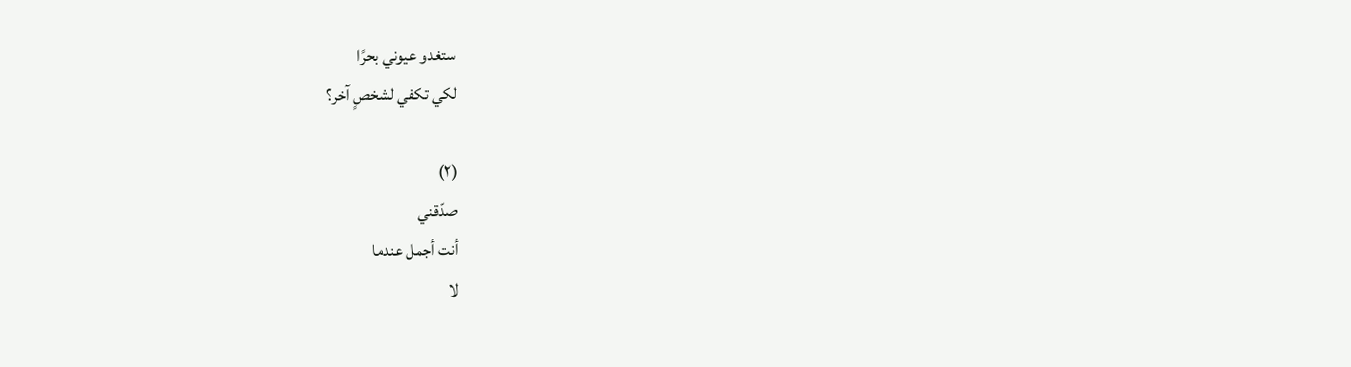ستغدو عيوني بحرًا
لكي تكفي لشخصٍ آخر؟

(٢)
صدّقني
أنت أجمل عندما
لا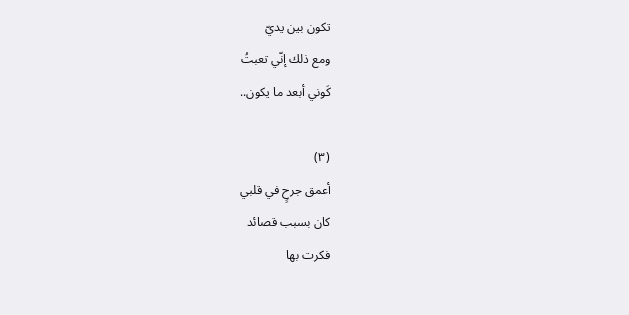تكون بين يديّ
ومع ذلك إنّي تعبتُ
كَوني أبعد ما يكون..

(٣)
أعمق جرحٍ في قلبي
كان بسبب قصائد
فكرت بها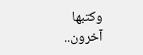وكتبها آخرون..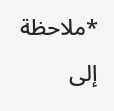*ملاحظة إلى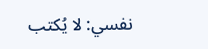نفسي: لا يُكتب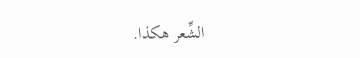الشِّعر هكذا.